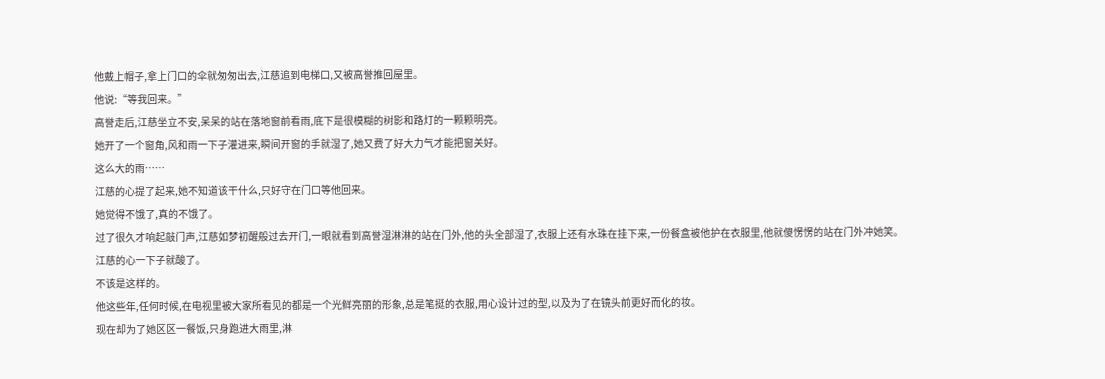他戴上帽子,拿上门口的伞就匆匆出去,江慈追到电梯口,又被高誉推回屋里。
他说:“等我回来。”
高誉走后,江慈坐立不安,呆呆的站在落地窗前看雨,底下是很模糊的树影和路灯的一颗颗明亮。
她开了一个窗角,风和雨一下子灌进来,瞬间开窗的手就湿了,她又费了好大力气才能把窗关好。
这么大的雨……
江慈的心提了起来,她不知道该干什么,只好守在门口等他回来。
她觉得不饿了,真的不饿了。
过了很久才响起敲门声,江慈如梦初醒般过去开门,一眼就看到高誉湿淋淋的站在门外,他的头全部湿了,衣服上还有水珠在挂下来,一份餐盒被他护在衣服里,他就傻愣愣的站在门外冲她笑。
江慈的心一下子就酸了。
不该是这样的。
他这些年,任何时候,在电视里被大家所看见的都是一个光鲜亮丽的形象,总是笔挺的衣服,用心设计过的型,以及为了在镜头前更好而化的妆。
现在却为了她区区一餐饭,只身跑进大雨里,淋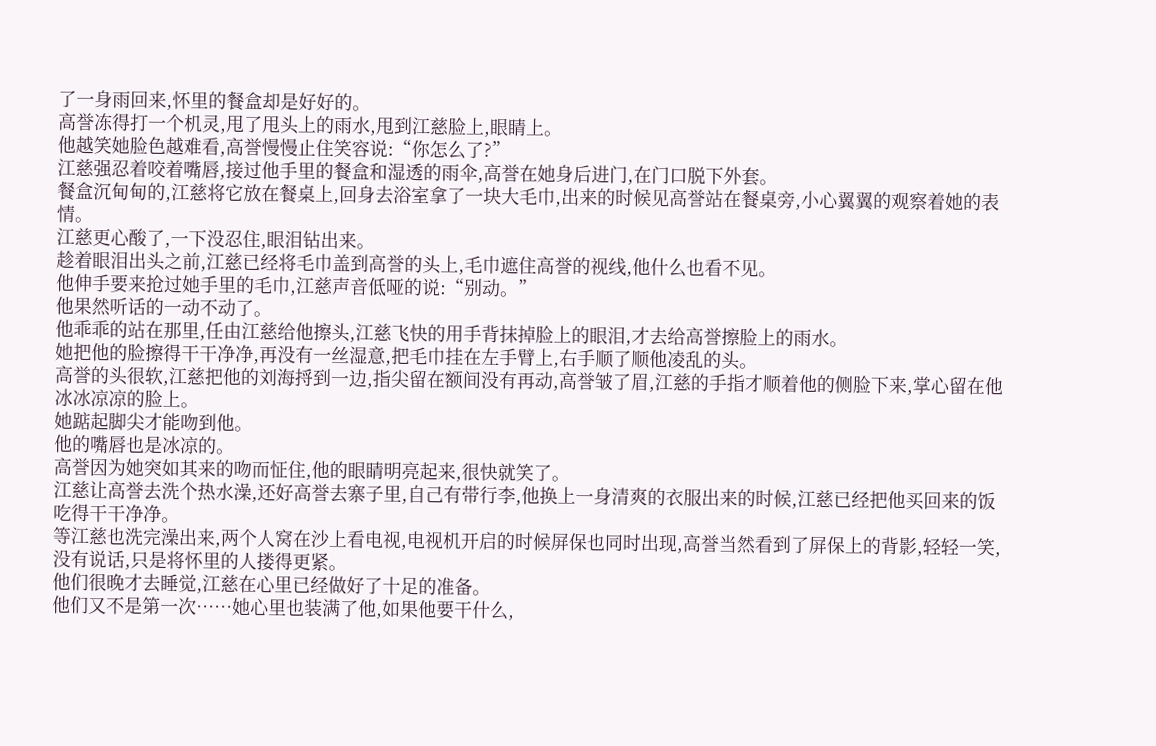了一身雨回来,怀里的餐盒却是好好的。
高誉冻得打一个机灵,甩了甩头上的雨水,甩到江慈脸上,眼睛上。
他越笑她脸色越难看,高誉慢慢止住笑容说:“你怎么了?”
江慈强忍着咬着嘴唇,接过他手里的餐盒和湿透的雨伞,高誉在她身后进门,在门口脱下外套。
餐盒沉甸甸的,江慈将它放在餐桌上,回身去浴室拿了一块大毛巾,出来的时候见高誉站在餐桌旁,小心翼翼的观察着她的表情。
江慈更心酸了,一下没忍住,眼泪钻出来。
趁着眼泪出头之前,江慈已经将毛巾盖到高誉的头上,毛巾遮住高誉的视线,他什么也看不见。
他伸手要来抢过她手里的毛巾,江慈声音低哑的说:“别动。”
他果然听话的一动不动了。
他乖乖的站在那里,任由江慈给他擦头,江慈飞快的用手背抹掉脸上的眼泪,才去给高誉擦脸上的雨水。
她把他的脸擦得干干净净,再没有一丝湿意,把毛巾挂在左手臂上,右手顺了顺他凌乱的头。
高誉的头很软,江慈把他的刘海捋到一边,指尖留在额间没有再动,高誉皱了眉,江慈的手指才顺着他的侧脸下来,掌心留在他冰冰凉凉的脸上。
她踮起脚尖才能吻到他。
他的嘴唇也是冰凉的。
高誉因为她突如其来的吻而怔住,他的眼睛明亮起来,很快就笑了。
江慈让高誉去洗个热水澡,还好高誉去寨子里,自己有带行李,他换上一身清爽的衣服出来的时候,江慈已经把他买回来的饭吃得干干净净。
等江慈也洗完澡出来,两个人窝在沙上看电视,电视机开启的时候屏保也同时出现,高誉当然看到了屏保上的背影,轻轻一笑,没有说话,只是将怀里的人搂得更紧。
他们很晚才去睡觉,江慈在心里已经做好了十足的准备。
他们又不是第一次……她心里也装满了他,如果他要干什么,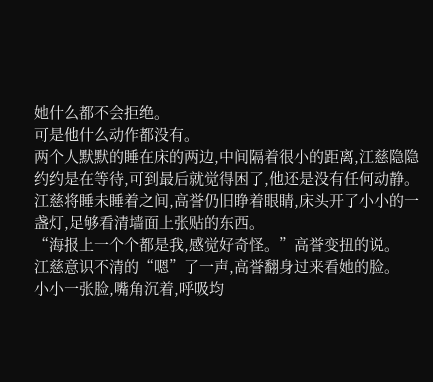她什么都不会拒绝。
可是他什么动作都没有。
两个人默默的睡在床的两边,中间隔着很小的距离,江慈隐隐约约是在等待,可到最后就觉得困了,他还是没有任何动静。
江慈将睡未睡着之间,高誉仍旧睁着眼睛,床头开了小小的一盏灯,足够看清墙面上张贴的东西。
“海报上一个个都是我,感觉好奇怪。”高誉变扭的说。
江慈意识不清的“嗯”了一声,高誉翻身过来看她的脸。
小小一张脸,嘴角沉着,呼吸均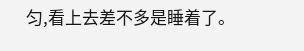匀,看上去差不多是睡着了。